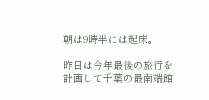朝は9時半には起床。

昨日は今年最後の旅行を計画して千葉の最南端館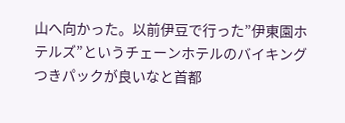山へ向かった。以前伊豆で行った”伊東園ホテルズ”というチェーンホテルのバイキングつきパックが良いなと首都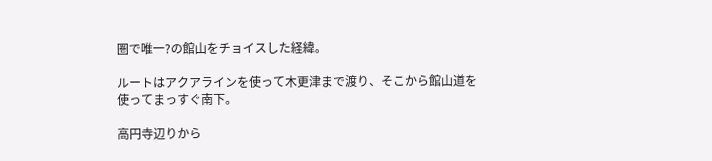圏で唯一?の館山をチョイスした経緯。

ルートはアクアラインを使って木更津まで渡り、そこから館山道を使ってまっすぐ南下。

高円寺辺りから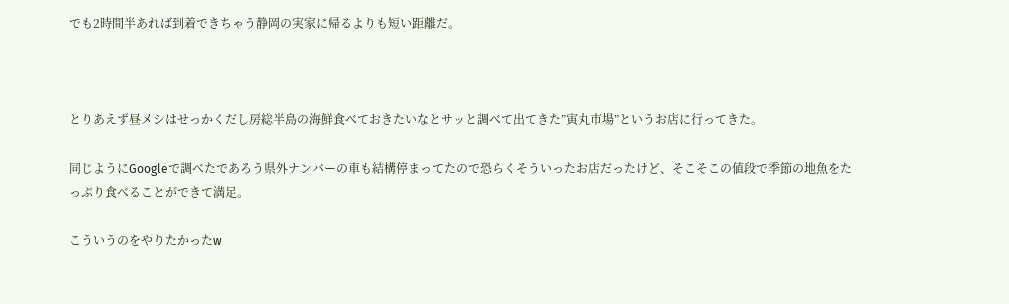でも2時間半あれば到着できちゃう静岡の実家に帰るよりも短い距離だ。



とりあえず昼メシはせっかくだし房総半島の海鮮食べておきたいなとサッと調べて出てきた”寅丸市場”というお店に行ってきた。

同じようにGoogleで調べたであろう県外ナンバーの車も結構停まってたので恐らくそういったお店だったけど、そこそこの値段で季節の地魚をたっぷり食べることができて満足。

こういうのをやりたかったw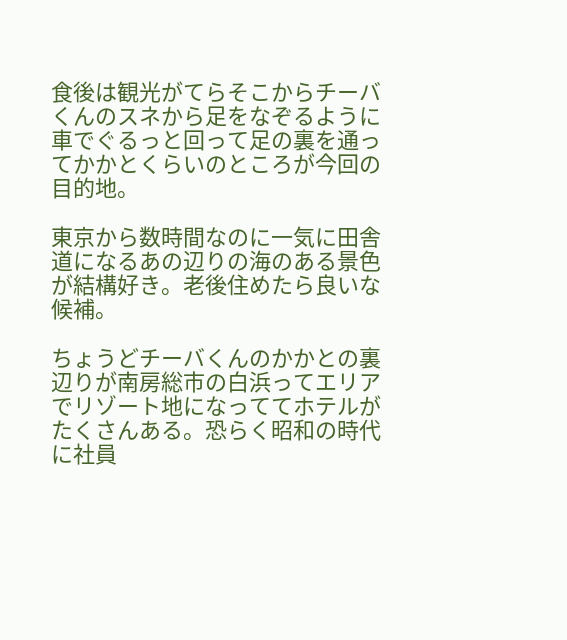食後は観光がてらそこからチーバくんのスネから足をなぞるように車でぐるっと回って足の裏を通ってかかとくらいのところが今回の目的地。

東京から数時間なのに一気に田舎道になるあの辺りの海のある景色が結構好き。老後住めたら良いな候補。

ちょうどチーバくんのかかとの裏辺りが南房総市の白浜ってエリアでリゾート地になっててホテルがたくさんある。恐らく昭和の時代に社員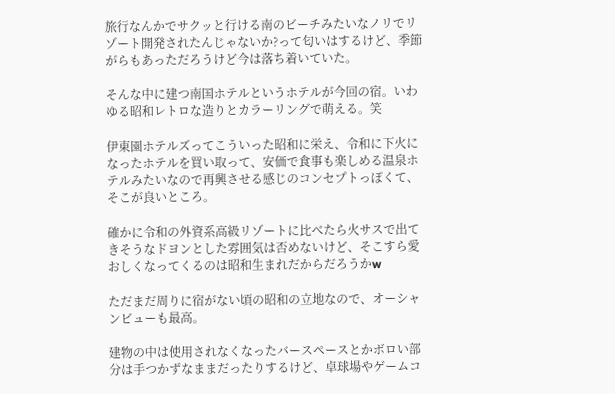旅行なんかでサクッと行ける南のビーチみたいなノリでリゾート開発されたんじゃないか?って匂いはするけど、季節がらもあっただろうけど今は落ち着いていた。

そんな中に建つ南国ホテルというホテルが今回の宿。いわゆる昭和レトロな造りとカラーリングで萌える。笑

伊東園ホテルズってこういった昭和に栄え、令和に下火になったホテルを買い取って、安価で食事も楽しめる温泉ホテルみたいなので再興させる感じのコンセプトっぽくて、そこが良いところ。

確かに令和の外資系高級リゾートに比べたら火サスで出てきそうなドヨンとした雰囲気は否めないけど、そこすら愛おしくなってくるのは昭和生まれだからだろうかw

ただまだ周りに宿がない頃の昭和の立地なので、オーシャンビューも最高。

建物の中は使用されなくなったバースペースとかボロい部分は手つかずなままだったりするけど、卓球場やゲームコ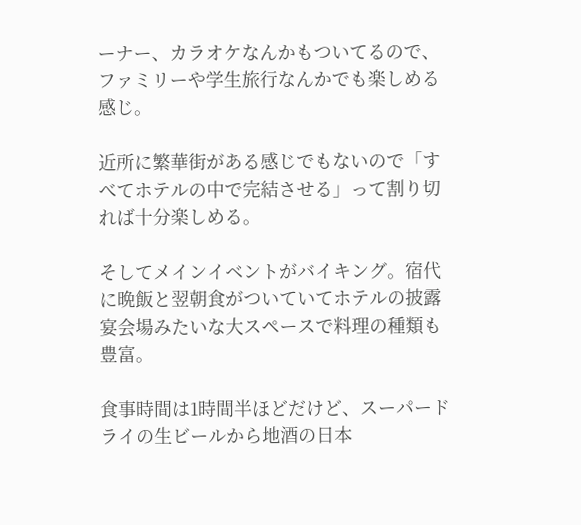ーナー、カラオケなんかもついてるので、ファミリーや学生旅行なんかでも楽しめる感じ。

近所に繁華街がある感じでもないので「すべてホテルの中で完結させる」って割り切れば十分楽しめる。

そしてメインイベントがバイキング。宿代に晩飯と翌朝食がついていてホテルの披露宴会場みたいな大スペースで料理の種類も豊富。

食事時間は1時間半ほどだけど、スーパードライの生ビールから地酒の日本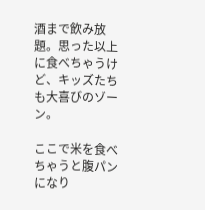酒まで飲み放題。思った以上に食べちゃうけど、キッズたちも大喜びのゾーン。

ここで米を食べちゃうと腹パンになり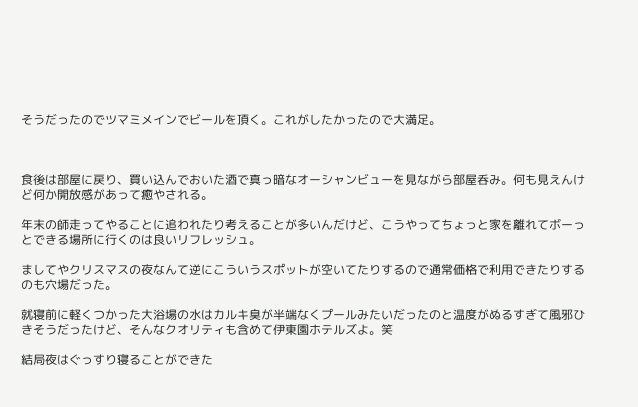そうだったのでツマミメインでビールを頂く。これがしたかったので大満足。



食後は部屋に戻り、買い込んでおいた酒で真っ暗なオーシャンビューを見ながら部屋呑み。何も見えんけど何か開放感があって癒やされる。

年末の師走ってやることに追われたり考えることが多いんだけど、こうやってちょっと家を離れてボーっとできる場所に行くのは良いリフレッシュ。

ましてやクリスマスの夜なんて逆にこういうスポットが空いてたりするので通常価格で利用できたりするのも穴場だった。

就寝前に軽くつかった大浴場の水はカルキ臭が半端なくプールみたいだったのと温度がぬるすぎて風邪ひきそうだったけど、そんなクオリティも含めて伊東園ホテルズよ。笑

結局夜はぐっすり寝ることができた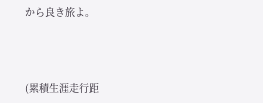から良き旅よ。



(累積生涯走行距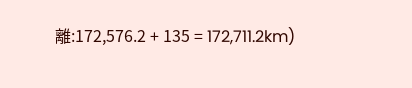離:172,576.2 + 135 = 172,711.2km)